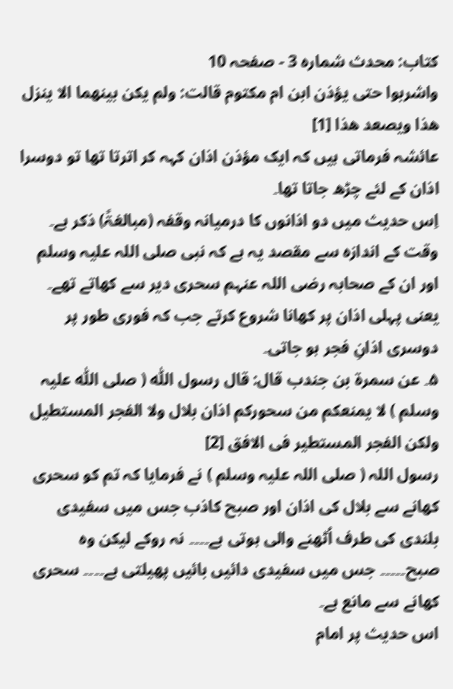کتاب: محدث شمارہ 3 - صفحہ 10
واشربوا حتی یؤذن ابن ام مکتوم قالت: ولم یکن بینھما الا ینزل ھذا ویصعد ھذا [1]
عائشہ فرماتی ہیں کہ ایک مؤذن اذان کہہ کر اترتا تھا تو دوسرا اذان کے لئے چڑھ جاتا تھا۔
اِس حدیث میں دو اذانوں کا درمیانہ وقفہ (مبالغۃً) ذکر ہے۔ وقت کے اندازہ سے مقصد یہ ہے کہ نبی صلی اللہ علیہ وسلم اور ان کے صحابہ رضی اللہ عنہم سحری دیر سے کھاتے تھے۔ یعنی پہلی اذان پر کھانا شروع کرتے جب کہ فوری طور پر دوسری اذانِ فجر ہو جاتی۔
۵۔ عن سمرۃ بن جندب قال: قال رسول اللّٰہ ( صلی اللّٰه علیہ وسلم ) لا یمنعکم من سحورکم اذان بلال ولا الفجر المستطیل ولکن الفجر المستطیر فی الافق [2]
رسول اللہ ( صلی اللہ علیہ وسلم ) نے فرمایا کہ تم کو سحری کھانے سے بلال کی اذان اور صبح کاذب جس میں سفیدی بلندی کی طرف اُٹھنے والی ہوتی ہے۔۔۔۔ نہ روکے لیکن وہ صبح۔۔۔۔۔ جس میں سفیدی دائیں بائیں پھیلتی ہے۔۔۔۔ سحری کھانے سے مانع ہے۔
اس حدیث پر امام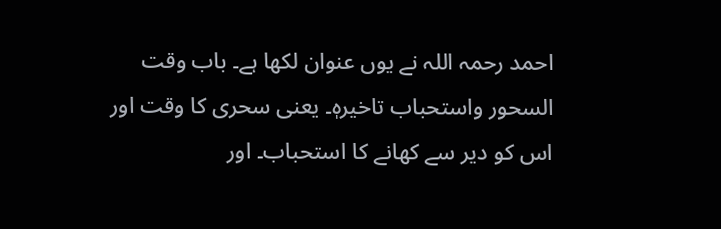احمد رحمہ اللہ نے یوں عنوان لکھا ہے۔ باب وقت السحور واستحباب تاخیرہٖ۔ یعنی سحری کا وقت اور اس کو دیر سے کھانے کا استحباب۔ اور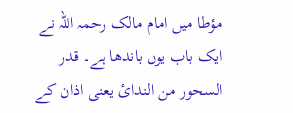مؤطا میں امام مالک رحمہ اللہ نے ایک باب یوں باندھا ہے۔ قدر السحور من الندائ یعنی اذان کے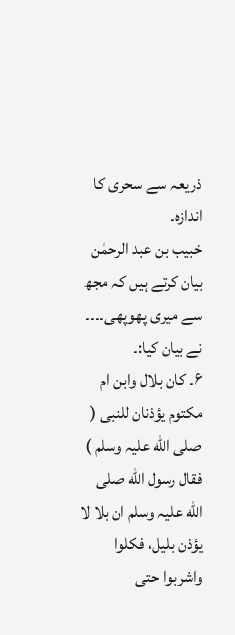ذریعہ سے سحری کا اندازہ۔
خبیب بن عبد الرحمٰن بیان کرتے ہیں کہ مجھ سے میری پھوپھی۔۔۔۔ نے بیان کیا:۔
۶۔ کان بلال وابن ام مکتوم یؤذنان للنبی ( صلی اللّٰه علیہ وسلم ) فقال رسول اللّٰه صلی اللّٰه علیہ وسلم ان بلا لا یؤذن بلیل، فکلوا واشربوا حتی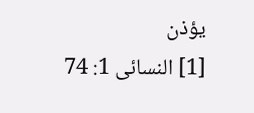یؤذن
[1] النسائی 1: 74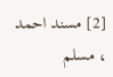[2] مسند احمد ، مسلم